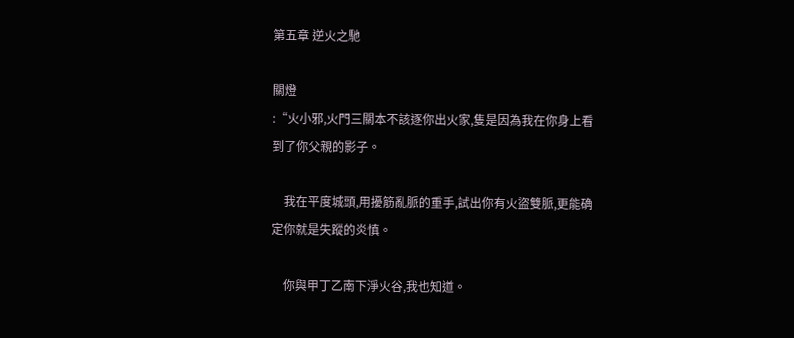第五章 逆火之馳

關燈
:“火小邪,火門三關本不該逐你出火家,隻是因為我在你身上看到了你父親的影子。

    我在平度城頭,用擾筋亂脈的重手,試出你有火盜雙脈,更能确定你就是失蹤的炎慎。

    你與甲丁乙南下淨火谷,我也知道。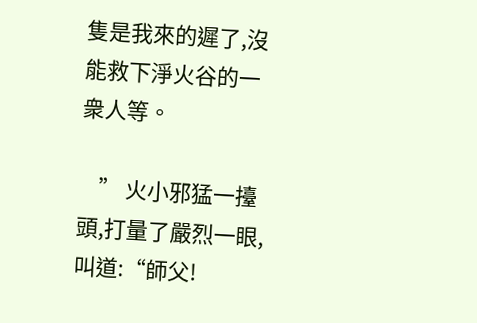隻是我來的遲了,沒能救下淨火谷的一衆人等。

    ” 火小邪猛一擡頭,打量了嚴烈一眼,叫道:“師父!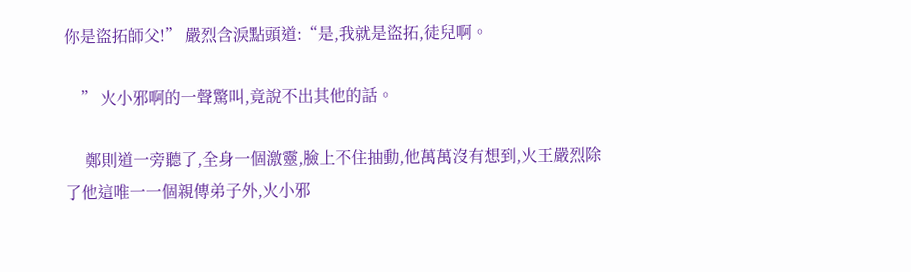你是盜拓師父!” 嚴烈含淚點頭道:“是,我就是盜拓,徒兒啊。

    ” 火小邪啊的一聲驚叫,竟說不出其他的話。

     鄭則道一旁聽了,全身一個激靈,臉上不住抽動,他萬萬沒有想到,火王嚴烈除了他這唯一一個親傳弟子外,火小邪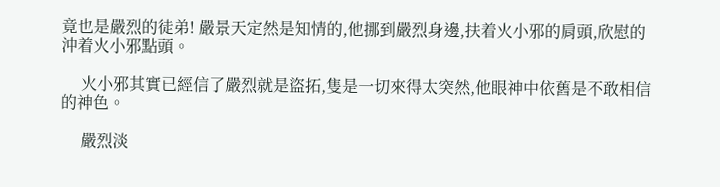竟也是嚴烈的徒弟! 嚴景天定然是知情的,他挪到嚴烈身邊,扶着火小邪的肩頭,欣慰的沖着火小邪點頭。

     火小邪其實已經信了嚴烈就是盜拓,隻是一切來得太突然,他眼神中依舊是不敢相信的神色。

     嚴烈淡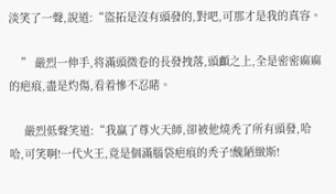淡笑了一聲,說道:“盜拓是沒有頭發的,對吧,可那才是我的真容。

    ” 嚴烈一伸手,将滿頭微卷的長發拽落,頭顱之上,全是密密麻麻的疤痕,盡是灼傷,看着慘不忍睹。

     嚴烈低聲笑道:“我赢了尊火天師,卻被他燒秃了所有頭發,哈哈,可笑啊!一代火王,竟是個滿腦袋疤痕的秃子!醜陋緻斯!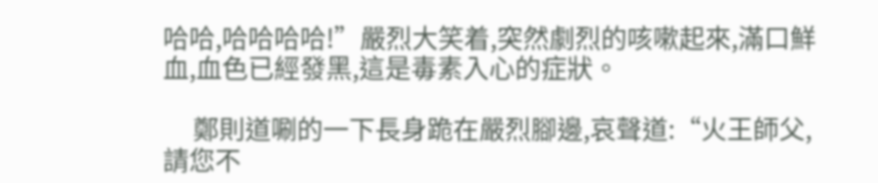哈哈,哈哈哈哈!”嚴烈大笑着,突然劇烈的咳嗽起來,滿口鮮血,血色已經發黑,這是毒素入心的症狀。

     鄭則道唰的一下長身跪在嚴烈腳邊,哀聲道:“火王師父,請您不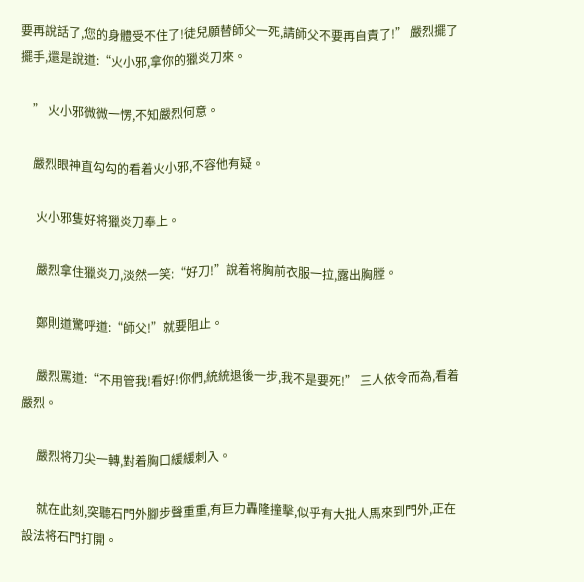要再說話了,您的身體受不住了!徒兒願替師父一死,請師父不要再自責了!” 嚴烈擺了擺手,還是說道:“火小邪,拿你的獵炎刀來。

    ” 火小邪微微一愣,不知嚴烈何意。

    嚴烈眼神直勾勾的看着火小邪,不容他有疑。

     火小邪隻好将獵炎刀奉上。

     嚴烈拿住獵炎刀,淡然一笑:“好刀!”說着将胸前衣服一拉,露出胸膛。

     鄭則道驚呼道:“師父!”就要阻止。

     嚴烈罵道:“不用管我!看好!你們,統統退後一步,我不是要死!” 三人依令而為,看着嚴烈。

     嚴烈将刀尖一轉,對着胸口緩緩刺入。

     就在此刻,突聽石門外腳步聲重重,有巨力轟隆撞擊,似乎有大批人馬來到門外,正在設法将石門打開。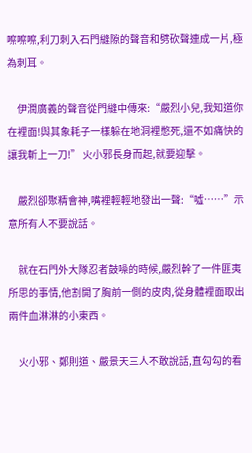嚓嚓嚓,利刀刺入石門縫隙的聲音和劈砍聲連成一片,極為刺耳。

     伊潤廣義的聲音從門縫中傳來:“嚴烈小兒,我知道你在裡面!與其象耗子一樣躲在地洞裡憋死,還不如痛快的讓我斬上一刀!” 火小邪長身而起,就要迎擊。

     嚴烈卻聚精會神,嘴裡輕輕地發出一聲:“噓……”示意所有人不要說話。

     就在石門外大隊忍者鼓噪的時候,嚴烈幹了一件匪夷所思的事情,他割開了胸前一側的皮肉,從身體裡面取出兩件血淋淋的小東西。

     火小邪、鄭則道、嚴景天三人不敢說話,直勾勾的看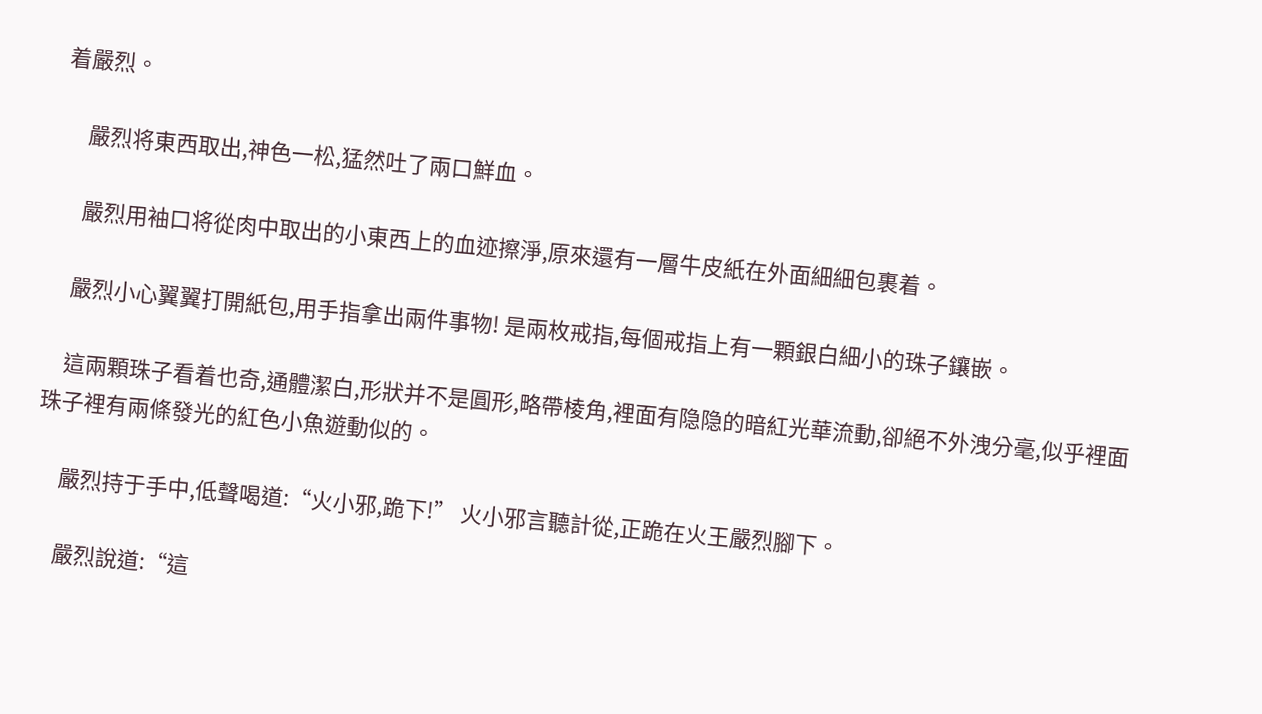着嚴烈。

     嚴烈将東西取出,神色一松,猛然吐了兩口鮮血。

     嚴烈用袖口将從肉中取出的小東西上的血迹擦淨,原來還有一層牛皮紙在外面細細包裹着。

    嚴烈小心翼翼打開紙包,用手指拿出兩件事物! 是兩枚戒指,每個戒指上有一顆銀白細小的珠子鑲嵌。

    這兩顆珠子看着也奇,通體潔白,形狀并不是圓形,略帶棱角,裡面有隐隐的暗紅光華流動,卻絕不外洩分毫,似乎裡面珠子裡有兩條發光的紅色小魚遊動似的。

     嚴烈持于手中,低聲喝道:“火小邪,跪下!” 火小邪言聽計從,正跪在火王嚴烈腳下。

     嚴烈說道:“這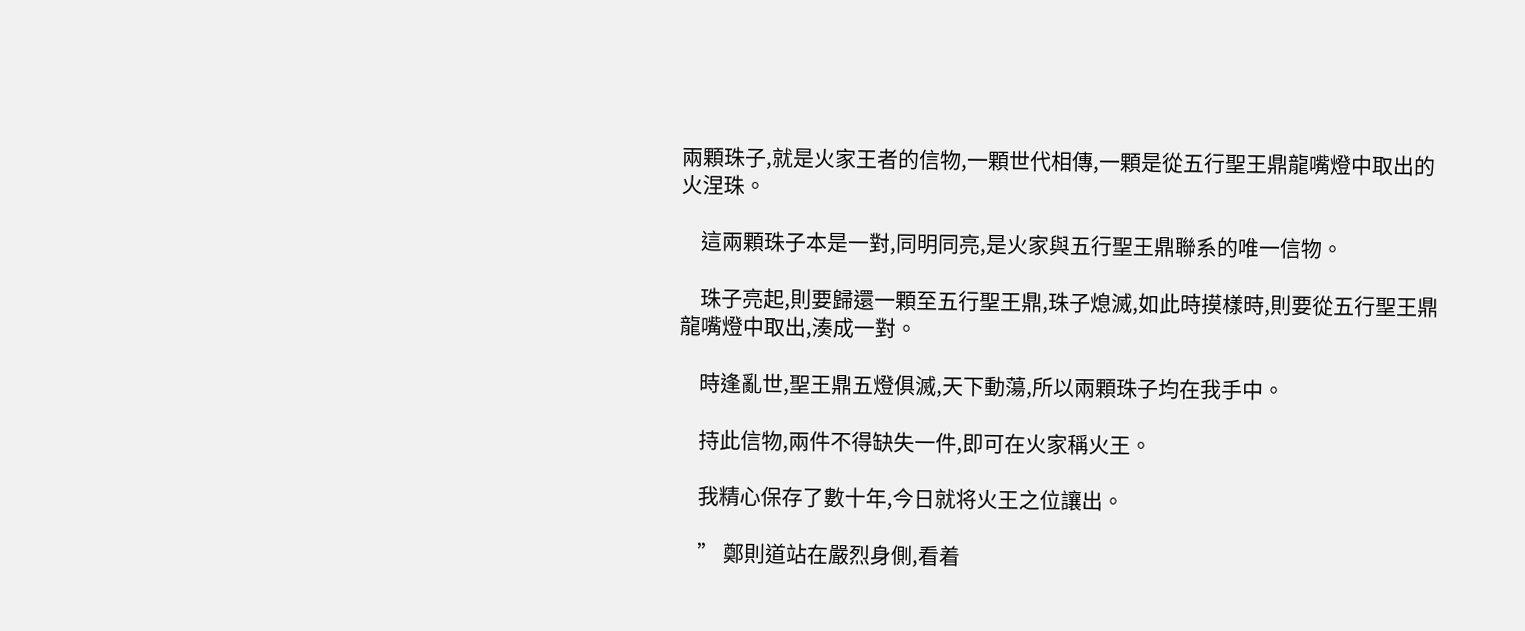兩顆珠子,就是火家王者的信物,一顆世代相傳,一顆是從五行聖王鼎龍嘴燈中取出的火涅珠。

    這兩顆珠子本是一對,同明同亮,是火家與五行聖王鼎聯系的唯一信物。

    珠子亮起,則要歸還一顆至五行聖王鼎,珠子熄滅,如此時摸樣時,則要從五行聖王鼎龍嘴燈中取出,湊成一對。

    時逢亂世,聖王鼎五燈俱滅,天下動蕩,所以兩顆珠子均在我手中。

    持此信物,兩件不得缺失一件,即可在火家稱火王。

    我精心保存了數十年,今日就将火王之位讓出。

    ” 鄭則道站在嚴烈身側,看着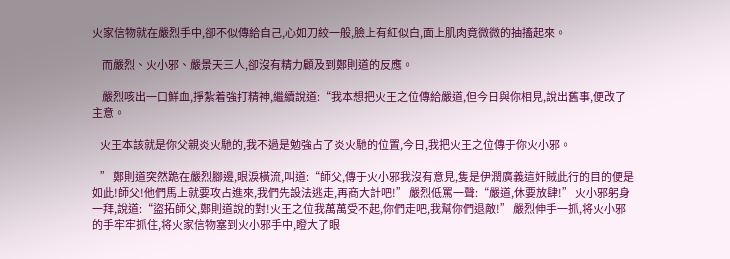火家信物就在嚴烈手中,卻不似傳給自己,心如刀絞一般,臉上有紅似白,面上肌肉竟微微的抽搐起來。

     而嚴烈、火小邪、嚴景天三人,卻沒有精力顧及到鄭則道的反應。

     嚴烈咳出一口鮮血,掙紮着強打精神,繼續說道:“我本想把火王之位傳給嚴道,但今日與你相見,說出舊事,便改了主意。

    火王本該就是你父親炎火馳的,我不過是勉強占了炎火馳的位置,今日,我把火王之位傳于你火小邪。

    ” 鄭則道突然跪在嚴烈腳邊,眼淚橫流,叫道:“師父,傳于火小邪我沒有意見,隻是伊潤廣義這奸賊此行的目的便是如此!師父!他們馬上就要攻占進來,我們先設法逃走,再商大計吧!” 嚴烈低罵一聲:“嚴道,休要放肆!” 火小邪躬身一拜,說道:“盜拓師父,鄭則道說的對!火王之位我萬萬受不起,你們走吧,我幫你們退敵!” 嚴烈伸手一抓,将火小邪的手牢牢抓住,将火家信物塞到火小邪手中,瞪大了眼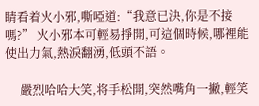睛看着火小邪,嘶啞道:“我意已決,你是不接嗎?” 火小邪本可輕易掙開,可這個時候,哪裡能使出力氣,熱淚翻湧,低頭不語。

     嚴烈哈哈大笑,将手松開,突然嘴角一撇,輕笑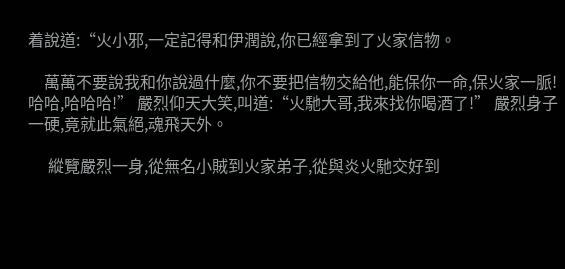着說道:“火小邪,一定記得和伊潤說,你已經拿到了火家信物。

    萬萬不要說我和你說過什麼,你不要把信物交給他,能保你一命,保火家一脈!哈哈,哈哈哈!” 嚴烈仰天大笑,叫道:“火馳大哥,我來找你喝酒了!” 嚴烈身子一硬,竟就此氣絕,魂飛天外。

     縱覽嚴烈一身,從無名小賊到火家弟子,從與炎火馳交好到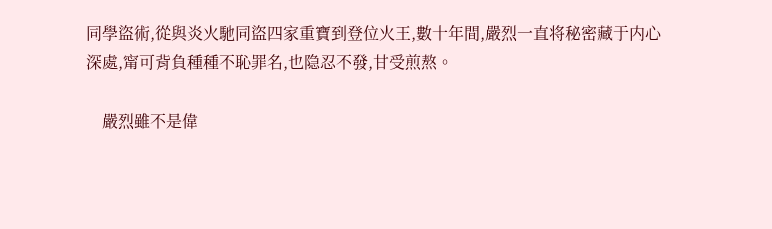同學盜術,從與炎火馳同盜四家重寶到登位火王,數十年間,嚴烈一直将秘密藏于内心深處,甯可背負種種不恥罪名,也隐忍不發,甘受煎熬。

    嚴烈雖不是偉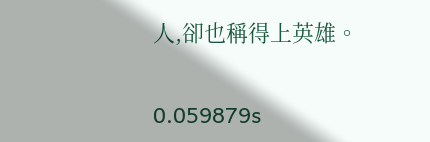人,卻也稱得上英雄。


0.059879s